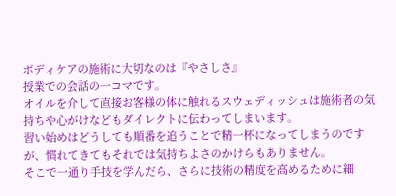ボディケアの施術に大切なのは『やさしさ』
授業での会話の一コマです。
オイルを介して直接お客様の体に触れるスウェディッシュは施術者の気持ちや心がけなどもダイレクトに伝わってしまいます。
習い始めはどうしても順番を追うことで精一杯になってしまうのですが、慣れてきてもそれでは気持ちよさのかけらもありません。
そこで一通り手技を学んだら、さらに技術の精度を高めるために細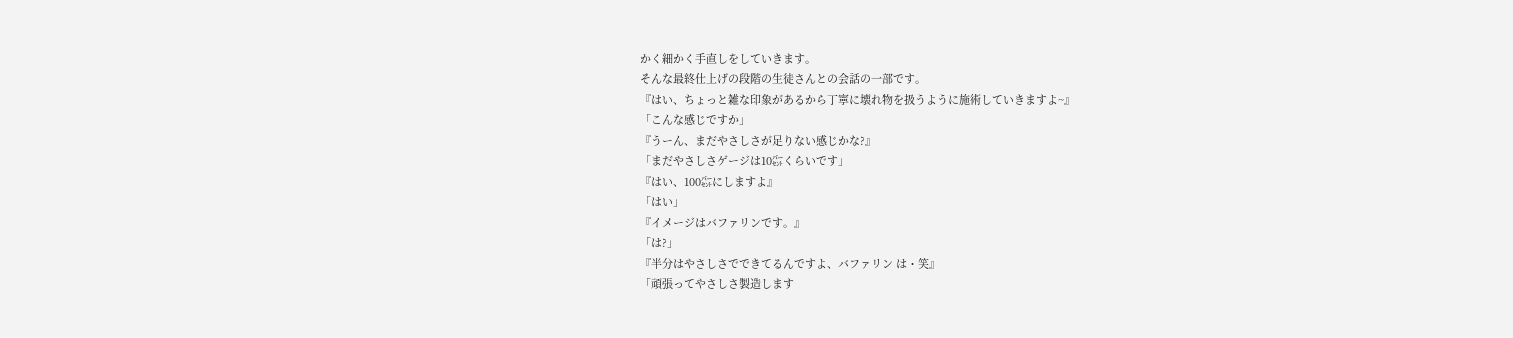かく細かく手直しをしていきます。
そんな最終仕上げの段階の生徒さんとの会話の一部です。
『はい、ちょっと雑な印象があるから丁寧に壊れ物を扱うように施術していきますよ~』
「こんな感じですか」
『うーん、まだやさしさが足りない感じかな?』
「まだやさしさゲージは10㌫くらいです」
『はい、100㌫にしますよ』
「はい」
『イメージはバファリンです。』
「は?」
『半分はやさしさでできてるんですよ、バファリン は・笑』
「頑張ってやさしさ製造します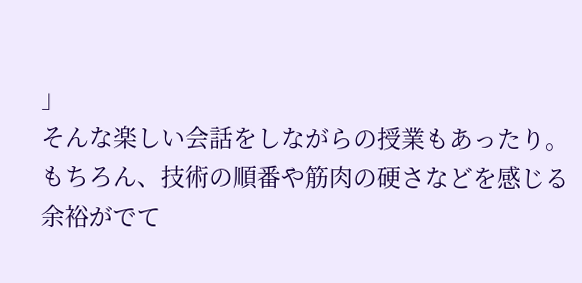」
そんな楽しい会話をしながらの授業もあったり。
もちろん、技術の順番や筋肉の硬さなどを感じる余裕がでて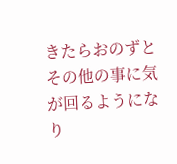きたらおのずとその他の事に気が回るようになり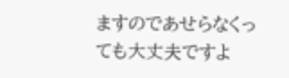ますのであせらなくっても大丈夫ですよ